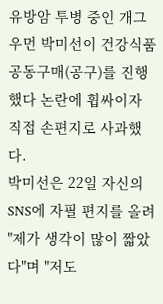유방암 투병 중인 개그우먼 박미선이 건강식품 공동구매(공구)를 진행했다 논란에 휩싸이자 직접 손편지로 사과했다.
박미선은 22일 자신의 SNS에 자필 편지를 올려 "제가 생각이 많이 짧았다"며 "저도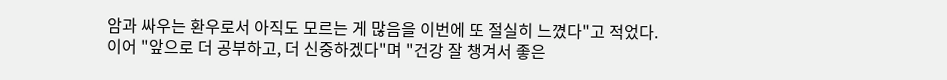암과 싸우는 환우로서 아직도 모르는 게 많음을 이번에 또 절실히 느꼈다"고 적었다.
이어 "앞으로 더 공부하고, 더 신중하겠다"며 "건강 잘 챙겨서 좋은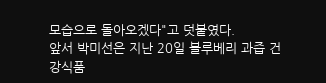모습으로 돌아오겠다"고 덧붙였다.
앞서 박미선은 지난 20일 블루베리 과즙 건강식품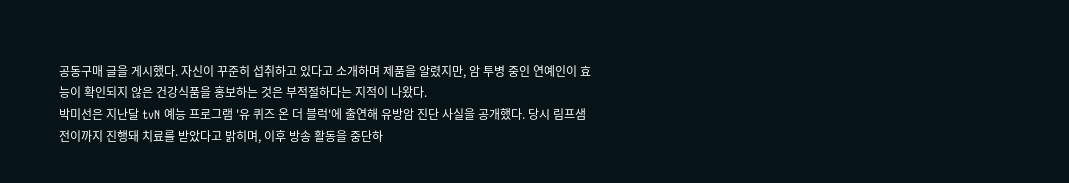공동구매 글을 게시했다. 자신이 꾸준히 섭취하고 있다고 소개하며 제품을 알렸지만, 암 투병 중인 연예인이 효능이 확인되지 않은 건강식품을 홍보하는 것은 부적절하다는 지적이 나왔다.
박미선은 지난달 tvN 예능 프로그램 '유 퀴즈 온 더 블럭'에 출연해 유방암 진단 사실을 공개했다. 당시 림프샘 전이까지 진행돼 치료를 받았다고 밝히며, 이후 방송 활동을 중단하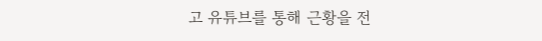고 유튜브를 통해 근황을 전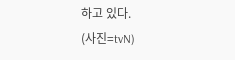하고 있다.
(사진=tvN)